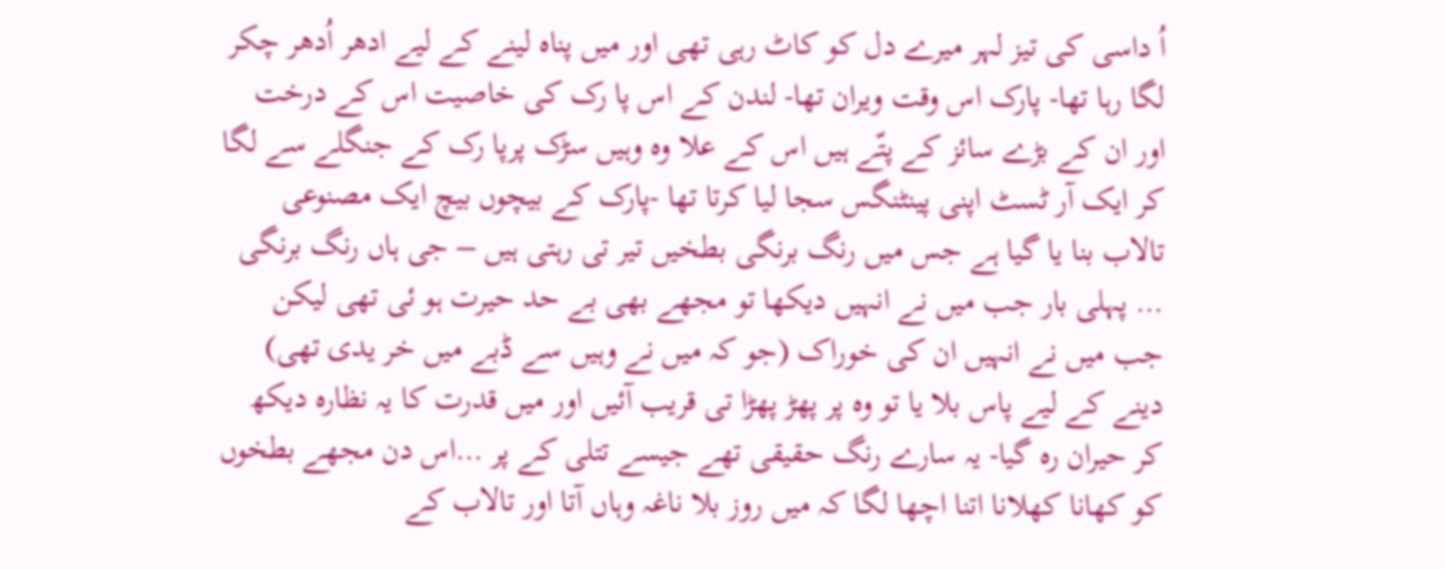اُ داسی کی تیز لہر میرے دل کو کاٹ رہی تھی اور میں پناہ لینے کے لیے ادھر اُدھر چکر لگا رہا تھا- پارک اس وقت ویران تھا- لندن کے اس پا رک کی خاصیت اس کے درخت اور ان کے بڑے سائز کے پتّے ہیں اس کے علا وہ وہیں سڑک پرپا رک کے جنگلے سے لگا کر ایک آر ٹسٹ اپنی پینٹنگس سجا لیا کرتا تھا -پارک کے بیچوں بیچ ایک مصنوعی تالاب بنا یا گیا ہے جس میں رنگ برنگی بطخیں تیر تی رہتی ہیں – جی ہاں رنگ برنگی … پہلی بار جب میں نے انہیں دیکھا تو مجھے بھی بے حد حیرت ہو ئی تھی لیکن جب میں نے انہیں ان کی خوراک (جو کہ میں نے وہیں سے ڈبے میں خر یدی تھی) دینے کے لیے پاس بلا یا تو وہ پر پھڑ پھڑا تی قریب آئیں اور میں قدرت کا یہ نظارہ دیکھ کر حیران رہ گیا- یہ سارے رنگ حقیقی تھے جیسے تتلی کے پر …اس دن مجھے بطخوں کو کھانا کھلانا اتنا اچھا لگا کہ میں روز بلا ناغہ وہاں آتا اور تالاب کے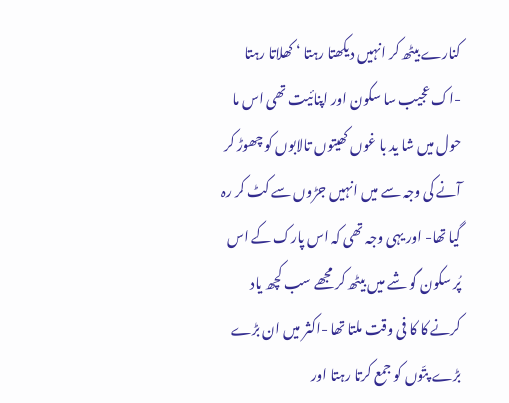کنارے بیٹھ کر انہیں دیکھتا رہتا ‘ کھلاتا رہتا -اک عجیب سا سکون اور اپنائیت تھی اس ما حول میں شا ید با غوں کھیتوں تالابوں کو چھوڑ کر آنے کی وجہ سے میں انہیں جڑوں سے کٹ کر رہ گیا تھا- اور یہی وجہ تھی کہ اس پارک کے اس پُر سکون گو شے میں بیٹھ کر مجھے سب کچھ یاد کرنے کا کا فی وقت ملتا تھا -اکثر میں ان بڑے بڑے پتّوں کو جمع کرتا رہتا اور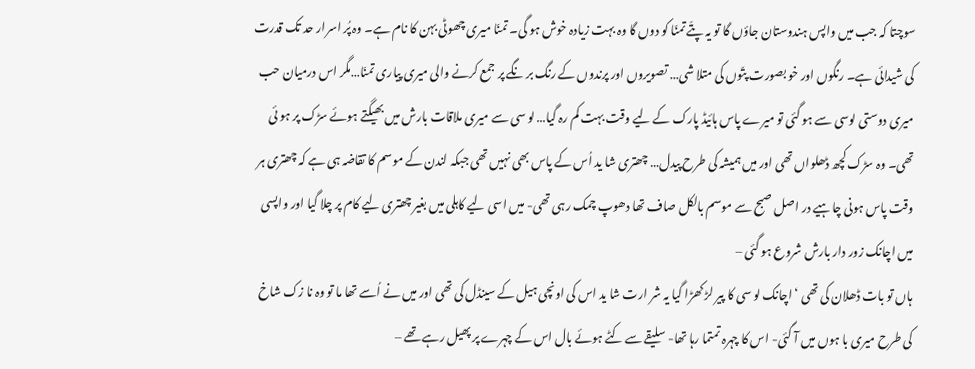سوچتا کہ جب میں واپس ہندوستان جاؤں گا تو یہ پتّے تمنّا کو دوں گا وہ بہت زیادہ خوش ہو گی۔ تمنّا میری چھوٹی بہن کا نام ہے۔ وہ پُر اسرار حد تک قدرت کی شیدائی ہے۔ رنگوں اور خو بصورت پتّوں کی متلا شی… تصویروں اور پرندوں کے رنگ بر نگے پر جمع کرنے والی میری پیاری تمنّا…مگر اس درمیان حب میری دوستی لوسی سے ہو گئی تو میرے پاس ہائیڈ پارک کے لیے وقت بہت کم رہ گیا… لو سی سے میری ملاقات بارش میں بھیگتے ہوئے سڑک پر ہو ئی تھی۔ وہ سڑک کچھ ڈھلواں تھی اور میں ہمیشہ کی طرح پیدل… چھتری شا ید اُس کے پاس بھی نہیں تھی جبکہ لندن کے موسم کا تقاضہ ہی ہے کہ چھتری ہر وقت پاس ہونی چاہیے در اصل صبح سے موسم بالکل صاف تھا دھوپ چمک رہی تھی- میں اسی لیے کاہلی میں بغیر چھتری لیے کام پر چلا گیا اور واپسی میں اچانک زور دار بارش شروع ہو گئی –
ہاں تو بات ڈھلان کی تھی ‘ اچانک لو سی کا پیر لڑ کھڑا گیا یہ شر ارت شا ید اس کی اونچی ہیل کے سینڈل کی تھی اور میں نے اُسے تھا ما تو وہ نا زک شاخ کی طرح میری با ہوں میں آ گئی- اس کا چہرہ تمتما رہا تھا- سلیقے سے کٹے ہوئے بال اس کے چہرے پر پھیل رہے تھے –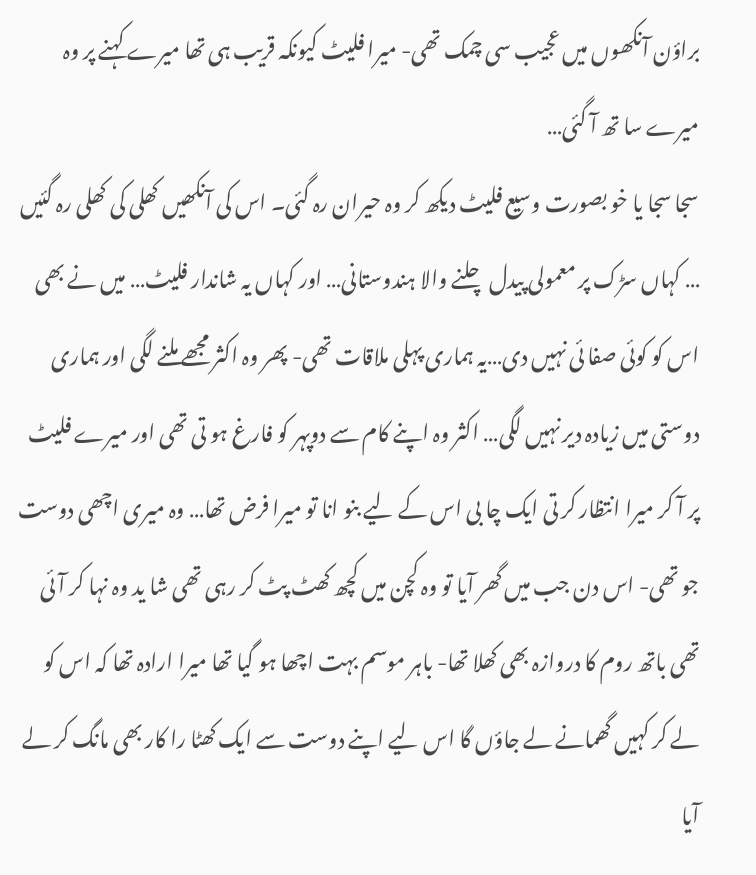براؤن آنکھوں میں عجیب سی چمک تھی- میرا فلیٹ کیونکہ قریب ہی تھا میرے کہنے پر وہ میرے سا تھ آ گئی…
سجا سجا یا خو بصورت وسیع فلیٹ دیکھ کر وہ حیران رہ گئی۔ اس کی آنکھیں کھلی کی کھلی رہ گئیں … کہاں سڑک پر معمولی پیدل چلنے والا ہندوستانی… اور کہاں یہ شاندار فلیٹ… میں نے بھی اس کو کوئی صفا ئی نہیں دی…یہ ہماری پہلی ملاقات تھی- پھر وہ اکثر مجھے ملنے لگی اور ہماری دوستی میں زیادہ دیر نہیں لگی… اکثر وہ اپنے کام سے دوپہر کو فارغ ہو تی تھی اور میرے فلیٹ پر آ کر میرا انتظار کر تی ایک چا بی اس کے لیے بنو انا تو میرا فرض تھا… وہ میری اچھی دوست جو تھی- اس دن جب میں گھر آیا تو وہ کچن میں کچھ کھٹ پٹ کر رہی تھی شا ید وہ نہا کر آئی تھی باتھ روم کا دروازہ بھی کھلا تھا- باہر موسم بہت اچھا ہو گیا تھا میرا ارادہ تھا کہ اس کو لے کر کہیں گھمانے لے جاؤں گا اس لیے اپنے دوست سے ایک کھٹا را کار بھی مانگ کر لے آیا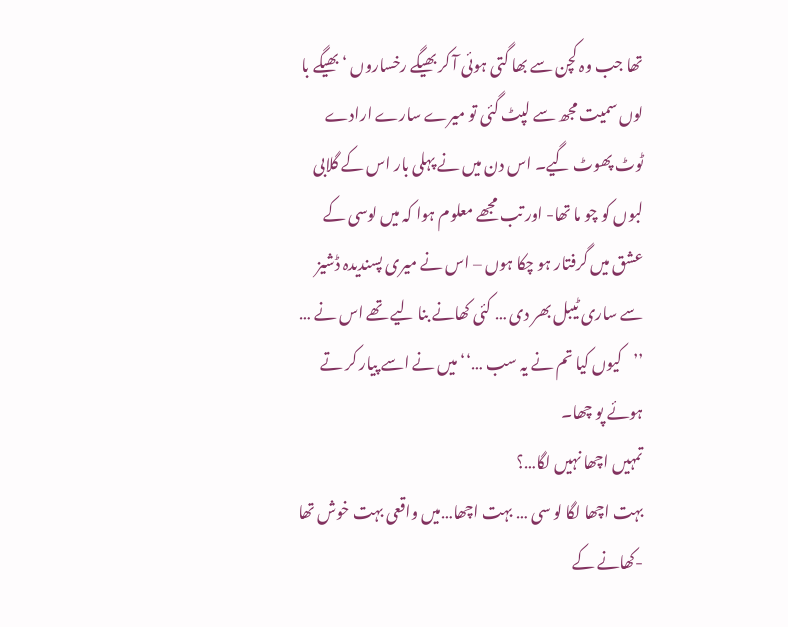تھا جب وہ کچن سے بھا گتی ہوئی آ کر بھیگے رخساروں ‘ بھیگے با لوں سمیت مجھ سے لپٹ گئی تو میرے سارے ارادے ٹوٹ پھوٹ گیے۔ اس دن میں نے پہلی بار اس کے گلابی لبوں کو چو ما تھا- اور تب مجھے معلوم ہوا کہ میں لوسی کے عشق میں گرفتار ہو چکا ہوں – اس نے میری پسندیدہ ڈشیز سے ساری ٹیبل بھر دی … کئی کھانے بنا لیے تھے اس نے …
’’کیوں کیا تم نے یہ سب …‘‘ میں نے اسے پیار کر تے ہوئے پو چھا۔
تمہیں اچھا نہیں لگا…؟
بہت اچھا لگا لو سی … بہت اچھا…میں واقعی بہت خوش تھا -کھانے کے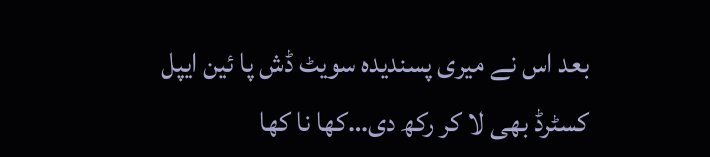بعد اس نے میری پسندیدہ سویٹ ڈش پا ئین ایپل کسٹرڈ بھی لا کر رکھ دی…کھا نا کھا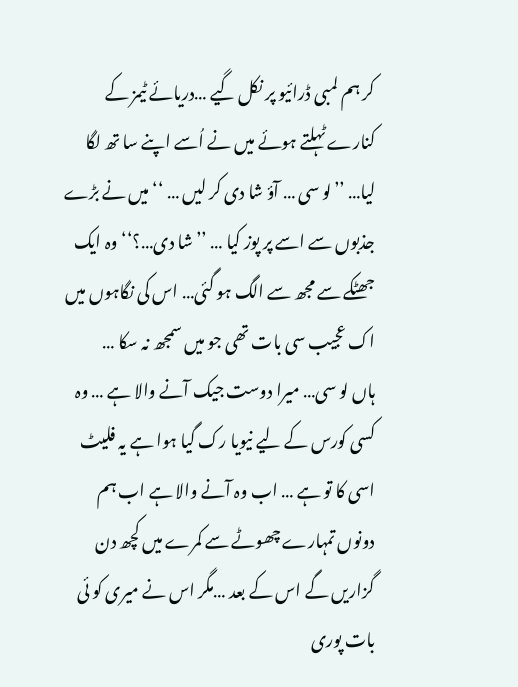کر ہم لمبی ڈرائیو پر نکل گیے …دریائے ٹیمز کے کنارے ٹہلتے ہوئے میں نے اُسے اپنے سا تھ لگا لیا… ’’لو سی … آؤ شا دی کر لیں … ‘‘میں نے بڑے جذبوں سے اسے پر پوز کیا … ’’شا دی…؟‘‘ وہ ایک جھٹکے سے مجھ سے الگ ہو گئی… اس کی نگاہوں میں اک عجیب سی بات تھی جو میں سمجھ نہ سکا …
ہاں لو سی… میرا دوست جیک آنے والا ہے … وہ کسی کورس کے لیے نیویا رک گیا ہوا ہے یہ فلیٹ اسی کا تو ہے … اب وہ آنے والا ہے اب ہم دونوں تمہارے چھوٹے سے کمرے میں کچھ دن گزاریں گے اس کے بعد …مگر اس نے میری کو ئی بات پوری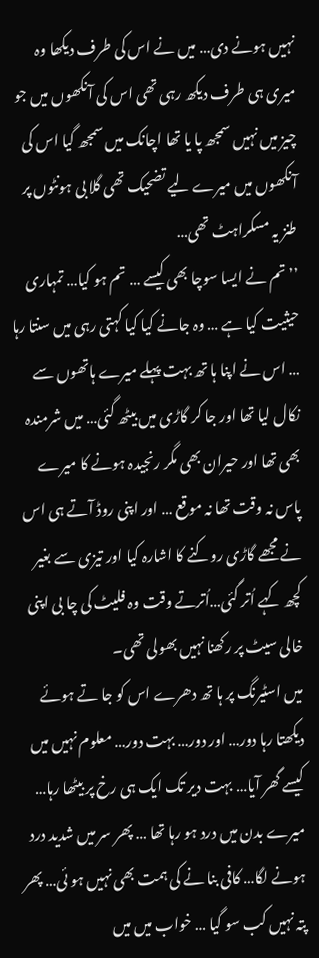نہیں ہونے دی… میں نے اس کی طرف دیکھا وہ میری ہی طرف دیکھ رہی تھی اس کی آنکھوں میں جو چیز میں نہیں سمجھ پا یا تھا اچانک میں سمجھ گیا اس کی آنکھوں میں میرے لیے تضحیک تھی گلا بی ہونٹوں پر طنز یہ مسکراہٹ تھی…
’’تم نے ایسا سوچا بھی کیسے … تم ہو کیا… تمہاری حیثیت کیا ہے … وہ جانے کیا کیا کہتی رہی میں سنتا رہا … اس نے اپنا ہا تھ بہت پہلے میرے ہاتھوں سے نکال لیا تھا اور جا کر گاڑی میں بیٹھ گئی… میں شرمندہ بھی تھا اور حیران بھی مگر رنجیدہ ہونے کا میرے پاس نہ وقت تھا نہ موقع … اور اپنی روڈ آتے ہی اس نے مجھے گاڑی روکنے کا اشارہ کیا اور تیزی سے بغیر کچھ کہے اُتر گئی…اُترتے وقت وہ فلیٹ کی چا بی اپنی خالی سیٹ پر رکھنا نہیں بھولی تھی۔
میں اسٹیرنگ پر ہا تھ دھرے اس کو جا تے ہوئے دیکھتا رہا دور… اور دور… بہت دور… معلوم نہیں میں کیسے گھر آیا… بہت دیر تک ایک ہی رخ پر بیٹھا رہا… میرے بدن میں درد ہو رہا تھا … پھر سر میں شدید درد ہونے لگا… کافی بنا نے کی ہمت بھی نہیں ہو ئی… پھر پتہ نہیں کب سو گیا … خواب میں میں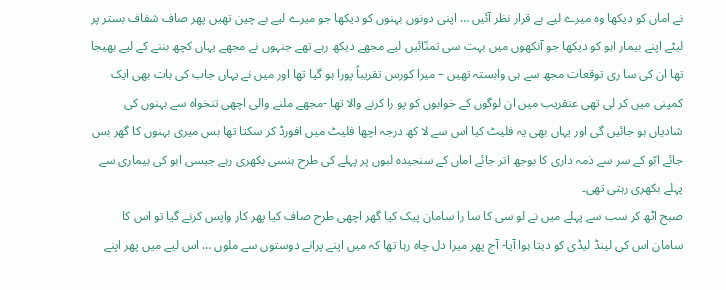نے اماں کو دیکھا وہ میرے لیے بے قرار نظر آئیں … اپنی دونوں بہنوں کو دیکھا جو میرے لیے بے چین تھیں پھر صاف شفاف بستر پر لیٹے اپنے بیمار ابو کو دیکھا جو آنکھوں میں بہت سی تمنّائیں لیے مجھے دیکھ رہے تھے جنہوں نے مجھے یہاں کچھ بننے کے لیے بھیجا تھا ان کی سا ری توقعات مجھ سے ہی وابستہ تھیں – میرا کورس تقریباً پورا ہو گیا تھا اور میں نے یہاں جاب کی بات بھی ایک کمپنی میں کر لی تھی عنقریب میں ان لوگوں کے خوابوں کو پو را کرنے والا تھا -مجھے ملنے والی اچھی تنخواہ سے بہنوں کی شادیاں ہو جائیں گی اور یہاں بھی یہ فلیٹ کیا اس سے لا کھ درجہ اچھا فلیٹ میں افورڈ کر سکتا تھا بس میری بہنوں کا گھر بس جائے ابّو کے سر سے ذمہ داری کا بوجھ اتر جائے اماں کے سنجیدہ لبوں پر پہلے کی طرح ہنسی بکھری رہے جیسی ابو کی بیماری سے پہلے بکھری رہتی تھی۔
صبح اٹھ کر سب سے پہلے میں نے لو سی کا سا را سامان پیک کیا گھر اچھی طرح صاف کیا پھر کار واپس کرنے گیا تو اس کا سامان اس کی لینڈ لیڈی کو دیتا ہوا آیا- آج پھر میرا دل چاہ رہا تھا کہ میں اپنے پرانے دوستوں سے ملوں … اس لیے میں پھر اپنے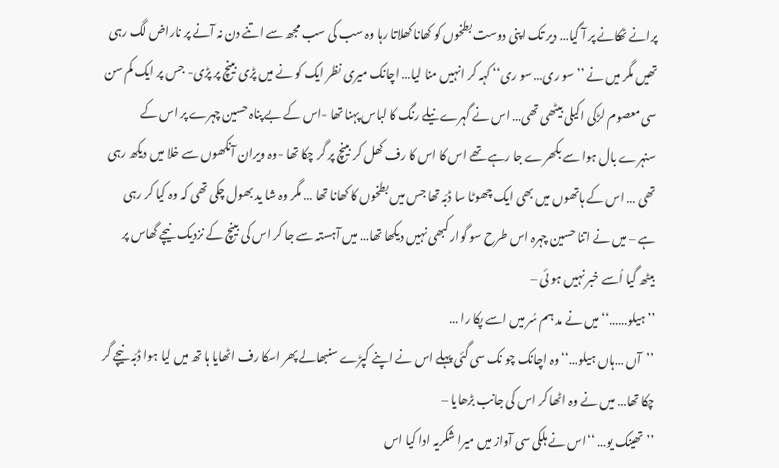پرانے ٹھکانے پر آ گیا… دیر تک اپنی دوست بطخوں کو کھانا کھلاتا رہا وہ سب کی سب مجھ سے اتنے دن نہ آنے پر ناراض لگ رہی تھیں مگر میں نے ’’سو ری… سو ری‘‘ کہہ کر انہیں منا لیا… اچانک میری نظر ایک کو نے میں پڑی بینچ پر پڑی- جس پر ایک کم سن سی معصوم لڑکی اکیلی بیٹھی تھی… اس نے گہرے نیلے رنگ کا لباس پہنا تھا -اس کے بے پناہ حسین چہرے پر اس کے سنہرے بال ہوا سے بکھرے جا رہے تھے اس کا اس کا رف کھل کر بینچ پر گر چکا تھا -وہ ویران آنکھوں سے خلا میں دیکھ رہی تھی … اس کے ہاتھوں میں بھی ایک چھوٹا سا ڈبّہ تھا جس میں بطخوں کا کھانا تھا … مگر وہ شا ید بھول چکی تھی کہ وہ کیا کر رہی ہے – میں نے اتنا حسین چہرہ اس طرح سو گوار کبھی نہیں دیکھا تھا… میں آہستہ سے جا کر اس کی بینچ کے نزدیک نیچے گھاس پر بیٹھ گیا اُسے خبر نہیں ہو ئی –
’’ہیلو……‘‘ میں نے مد ہم سُر میں اسے پکا را …
’’آں …ہاں ہیلو…‘‘ وہ اچانک چو نک سی گئی پہلے اس نے اپنے کپڑے سنبھالے پھر اسکا رف اٹھایا ہا تھ میں لیا ہوا ڈبّہ نیچے گر چکا تھا… میں نے وہ اٹھا کر اس کی جانب بڑھایا –
’’تھینک یو… ‘‘اس نے ہلکی سی آواز میں میرا شکریہ ادا کیا اس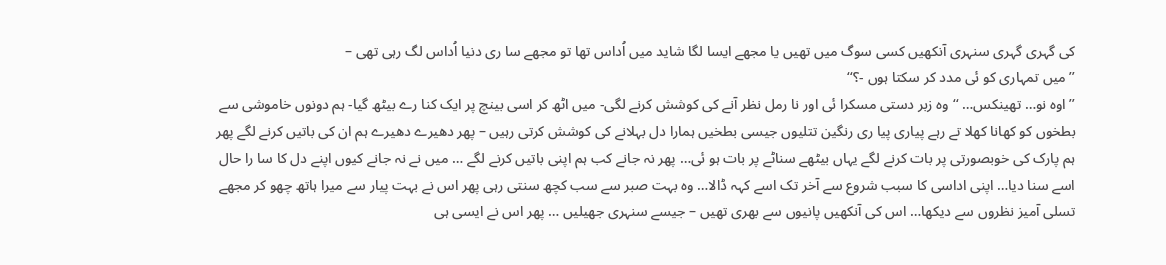کی گہری گہری سنہری آنکھیں کسی سوگ میں تھیں یا مجھے ایسا لگا شاید میں اُداس تھا تو مجھے سا ری دنیا اُداس لگ رہی تھی –
’’میں تمہاری کو ئی مدد کر سکتا ہوں -؟‘‘
’’اوہ نو… تھینکس… ‘‘وہ زبر دستی مسکرا ئی اور نا رمل نظر آنے کی کوشش کرنے لگی- میں اٹھ کر اسی بینچ پر ایک کنا رے بیٹھ گیا- ہم دونوں خاموشی سے بطخوں کو کھانا کھلا تے رہے پیاری پیا ری رنگین تتلیوں جیسی بطخیں ہمارا دل بہلانے کی کوشش کرتی رہیں – پھر دھیرے دھیرے ہم ان کی باتیں کرنے لگے پھر ہم پارک کی خوبصورتی پر بات کرنے لگے یہاں بیٹھے سناٹے پر بات ہو ئی… پھر نہ جانے کب ہم اپنی باتیں کرنے لگے … میں نے نہ جانے کیوں اپنے دل کا سا را حال اسے سنا دیا… اپنی اداسی کا سبب شروع سے آخر تک اسے کہہ ڈالا… وہ بہت صبر سے سب کچھ سنتی رہی پھر اس نے بہت پیار سے میرا ہاتھ چھو کر مجھے تسلی آمیز نظروں سے دیکھا… اس کی آنکھیں پانیوں سے بھری تھیں – جیسے سنہری جھیلیں … پھر اس نے ایسی ہی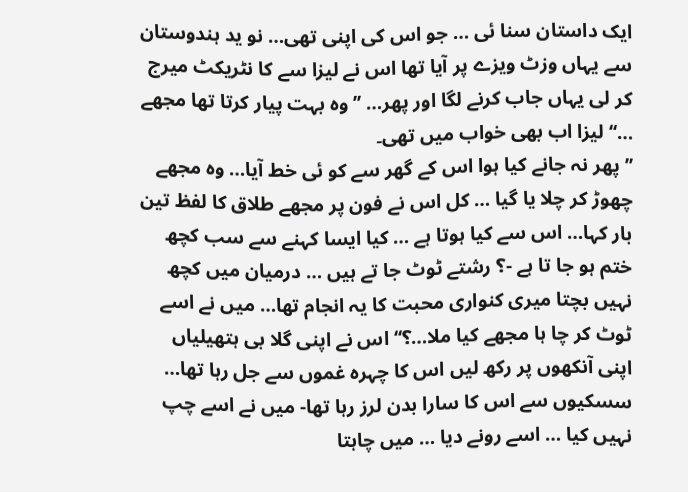ایک داستان سنا ئی … جو اس کی اپنی تھی… نو ید ہندوستان سے یہاں وزٹ ویزے پر آیا تھا اس نے لیزا سے کا نٹریکٹ میرج کر لی یہاں جاب کرنے لگا اور پھر… ’’وہ بہت پیار کرتا تھا مجھے …‘‘ لیزا اب بھی خواب میں تھی۔
’’پھر نہ جانے کیا ہوا اس کے گھر سے کو ئی خط آیا… وہ مجھے چھوڑ کر چلا یا گیا … کل اس نے فون پر مجھے طلاق کا لفظ تین بار کہا… اس سے کیا ہوتا ہے … کیا ایسا کہنے سے سب کچھ ختم ہو جا تا ہے -؟ رشتے ٹوٹ جا تے ہیں … درمیان میں کچھ نہیں بچتا میری کنواری محبت کا یہ انجام تھا… میں نے اسے ٹوٹ کر چا ہا مجھے کیا ملا…؟‘‘ اس نے اپنی گلا بی ہتھیلیاں اپنی آنکھوں پر رکھ لیں اس کا چہرہ غموں سے جل رہا تھا… سسکیوں سے اس کا سارا بدن لرز رہا تھا- میں نے اسے چپ نہیں کیا … اسے رونے دیا … میں چاہتا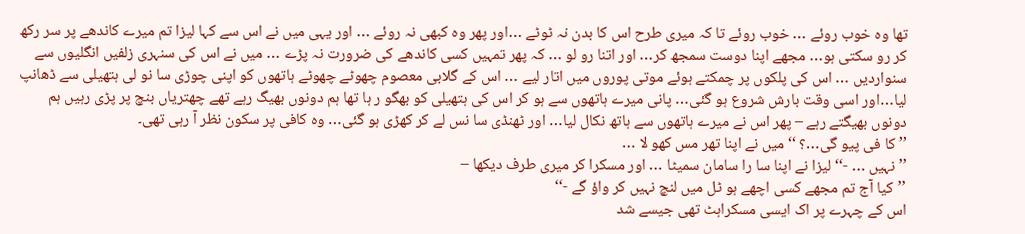تھا وہ خوب روئے … خوب روئے تا کہ میری طرح اس کا بدن نہ ٹوٹے …اور پھر وہ کبھی نہ روئے … اور یہی میں نے اس سے کہا لیزا تم میرے کاندھے پر سر رکھ کر رو سکتی ہو… مجھے اپنا دوست سمجھ کر… اور اتنا رو لو … کہ پھر تمہیں کسی کاندھے کی ضرورت نہ پڑے … میں نے اس کی سنہری زلفیں انگلیوں سے سنواردیں … اس کی پلکوں پر چمکتے ہوئے موتی پوروں میں اتار لیے … اس کے گلابی معصوم چھوٹے چھوٹے ہاتھوں کو اپنی چوڑی سا نو لی ہتھیلی سے ڈھانپ لیا…اور اسی وقت بارش شروع ہو گئی… پانی میرے ہاتھوں سے ہو کر اس کی ہتھیلی کو بھگو ر ہا تھا ہم دونوں بھیگ رہے تھے چھتریاں بنچ پر پڑی رہیں ہم دونوں بھیگتے رہے – پھر اس نے میرے ہاتھوں سے ہاتھ نکال لیا… اور ٹھنڈی سا نس لے کر کھڑی ہو گئی… وہ کافی پر سکون نظر آ رہی تھی۔
’’ کا فی پیو گی…؟ ‘‘میں نے اپنا تھر مس کھو لا …
’’نہیں … -‘‘ لیزا نے اپنا سا را سامان سمیٹا … اور مسکرا کر میری طرف دیکھا –
’’کیا آج تم مجھے کسی اچھے ہو ٹل میں لنچ نہیں کر واؤ گے -‘‘
اس کے چہرے پر اک ایسی مسکراہٹ تھی جیسے شد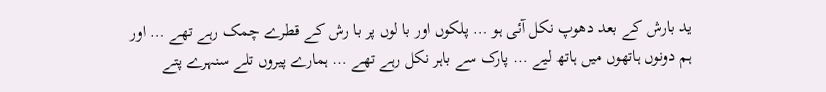ید بارش کے بعد دھوپ نکل آئی ہو … پلکوں اور با لوں پر با رش کے قطرے چمک رہے تھے … اور ہم دونوں ہاتھوں میں ہاتھ لیے … پارک سے باہر نکل رہے تھے … ہمارے پیروں تلے سنہرے پتے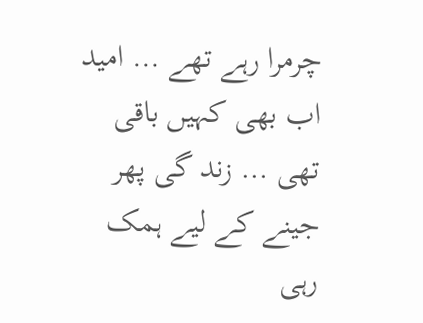چرمرا رہے تھے … امید اب بھی کہیں باقی تھی … زند گی پھر جینے کے لیے ہمک رہی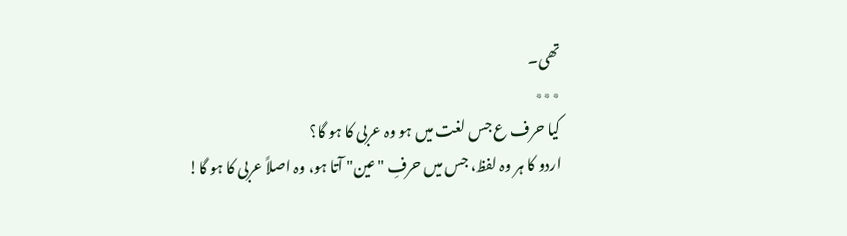تھی۔
٭٭٭
کیا حرف ع جس لغت میں ہو وہ عربی کا ہو گا؟
اردو کا ہر وہ لفظ، جس میں حرفِ "عین" آتا ہو، وہ اصلاً عربی کا ہو گا!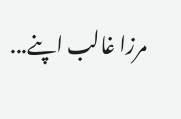مرزا غالب اپنے...